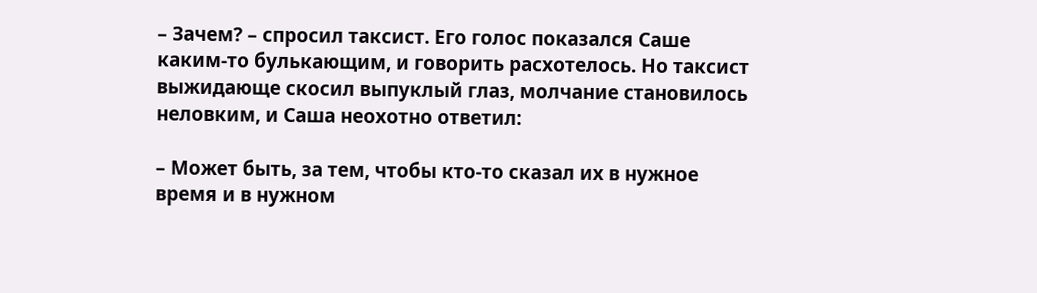– Зачем? – спросил таксист. Его голос показался Саше каким-то булькающим, и говорить расхотелось. Но таксист выжидающе скосил выпуклый глаз, молчание становилось неловким, и Саша неохотно ответил:

– Может быть, за тем, чтобы кто-то сказал их в нужное время и в нужном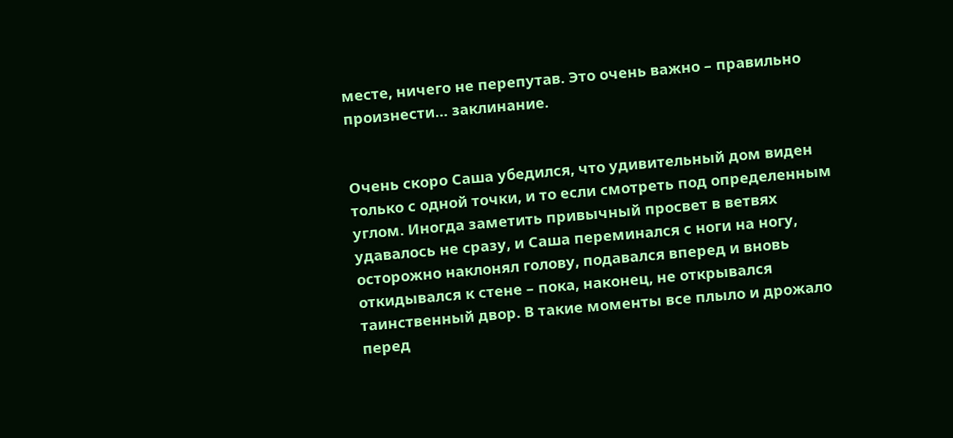месте, ничего не перепутав. Это очень важно – правильно произнести… заклинание.


Очень скоро Саша убедился, что удивительный дом виден только с одной точки, и то если смотреть под определенным углом. Иногда заметить привычный просвет в ветвях удавалось не сразу, и Саша переминался с ноги на ногу, осторожно наклонял голову, подавался вперед и вновь откидывался к стене – пока, наконец, не открывался таинственный двор. В такие моменты все плыло и дрожало перед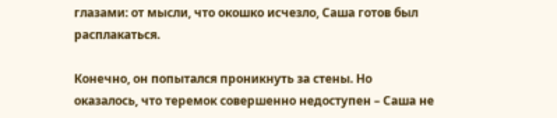глазами: от мысли, что окошко исчезло, Саша готов был расплакаться.

Конечно, он попытался проникнуть за стены. Но оказалось, что теремок совершенно недоступен – Саша не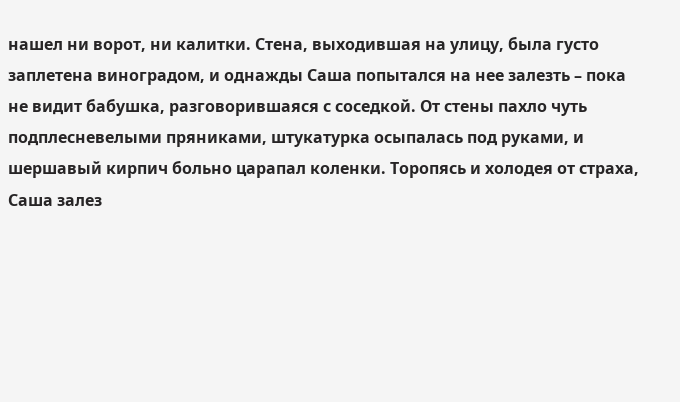нашел ни ворот, ни калитки. Стена, выходившая на улицу, была густо заплетена виноградом, и однажды Саша попытался на нее залезть – пока не видит бабушка, разговорившаяся с соседкой. От стены пахло чуть подплесневелыми пряниками, штукатурка осыпалась под руками, и шершавый кирпич больно царапал коленки. Торопясь и холодея от страха, Саша залез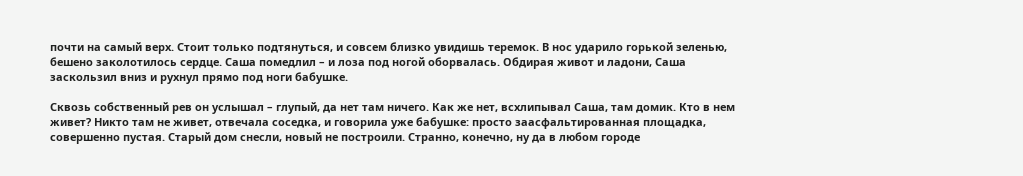почти на самый верх. Стоит только подтянуться, и совсем близко увидишь теремок. В нос ударило горькой зеленью, бешено заколотилось сердце. Саша помедлил – и лоза под ногой оборвалась. Обдирая живот и ладони, Саша заскользил вниз и рухнул прямо под ноги бабушке.

Сквозь собственный рев он услышал – глупый, да нет там ничего. Как же нет, всхлипывал Саша, там домик. Кто в нем живет? Никто там не живет, отвечала соседка, и говорила уже бабушке: просто заасфальтированная площадка, совершенно пустая. Старый дом снесли, новый не построили. Странно, конечно, ну да в любом городе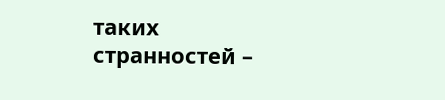таких странностей –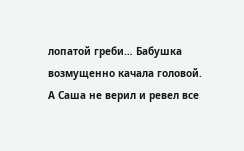лопатой греби… Бабушка возмущенно качала головой. А Саша не верил и ревел все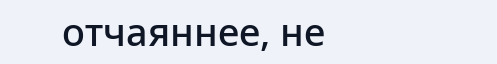отчаяннее, не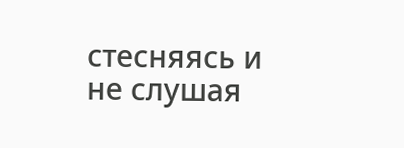стесняясь и не слушая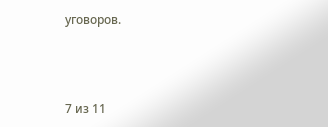уговоров.



7 из 11